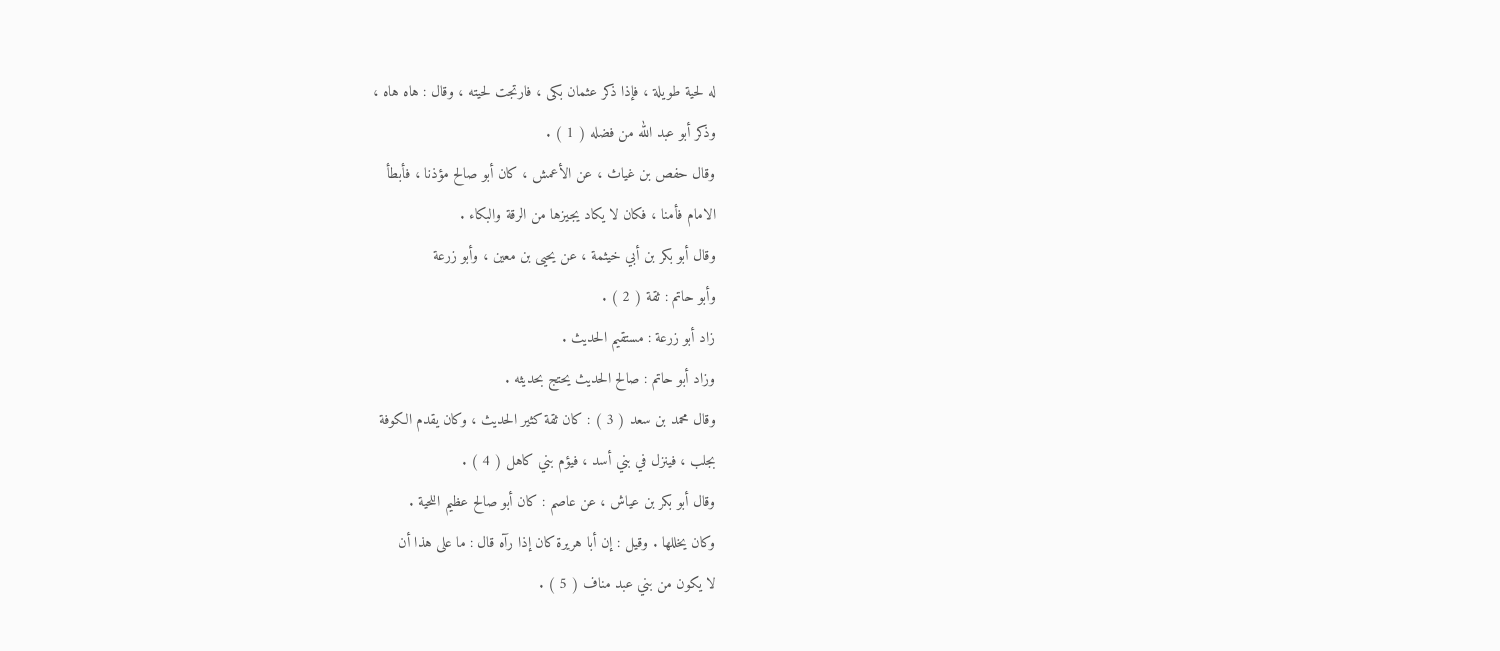له لحية طويلة ، فإذا ذكر عثمان بكى ، فارتجت لحيته ، وقال : هاه هاه ،
وذكر أبو عبد الله من فضله ( 1 ) .
وقال حفص بن غياث ، عن الأعمش ، كان أبو صالح مؤذنا ، فأبطأ
الامام فأمنا ، فكان لا يكاد يجيزها من الرقة والبكاء .
وقال أبو بكر بن أبي خيثمة ، عن يحيى بن معين ، وأبو زرعة
وأبو حاتم : ثقة ( 2 ) .
زاد أبو زرعة : مستقيم الحديث .
وزاد أبو حاتم : صالح الحديث يحتج بحديثه .
وقال محمد بن سعد ( 3 ) : كان ثقة كثير الحديث ، وكان يقدم الكوفة
بجلب ، فينزل في بني أسد ، فيؤم بني كاهل ( 4 ) .
وقال أبو بكر بن عياش ، عن عاصم : كان أبو صالح عظيم اللحية .
وكان يخللها . وقيل : إن أبا هريرة كان إذا رآه قال : ما على هذا أن
لا يكون من بني عبد مناف ( 5 ) .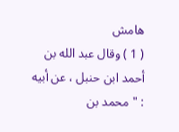هامش
( 1 ) وقال عبد الله بن أحمد ابن حنبل ، عن أبيه : " محمد بن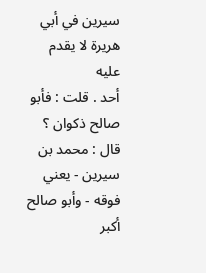سيرين في أبي هريرة لا يقدم عليه
أحد . قلت : فأبو صالح ذكوان ؟ قال : محمد بن سيرين - يعني فوقه - وأبو صالح أكبر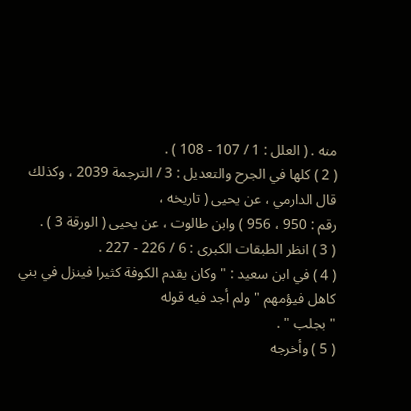منه . ( العلل : 1 / 107 - 108 ) .
( 2 ) كلها في الجرح والتعديل : 3 / الترجمة 2039 ، وكذلك قال الدارمي ، عن يحيى ( تاريخه ،
رقم : 950 ، 956 ) وابن طالوت ، عن يحيى ( الورقة 3 ) .
( 3 ) انظر الطبقات الكبرى : 6 / 226 - 227 .
( 4 ) في ابن سعيد : " وكان يقدم الكوفة كثيرا فينزل في بني كاهل فيؤمهم " ولم أجد فيه قوله
" بجلب " .
( 5 ) وأخرجه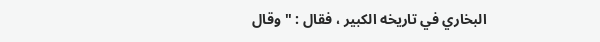البخاري في تاريخه الكبير ، فقال : " وقال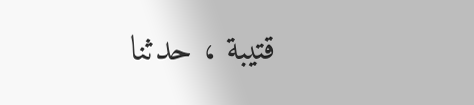قتيبة ، حدثنا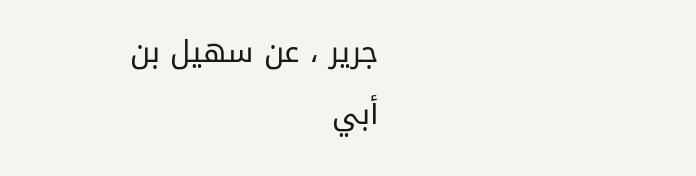جرير ، عن سهيل بن
أبي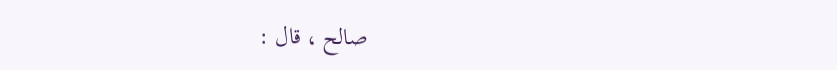صالح ، قال :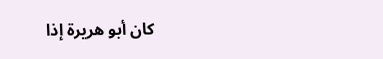كان أبو هريرة إذا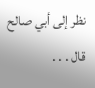نظر إلى أبي صالح قال . . .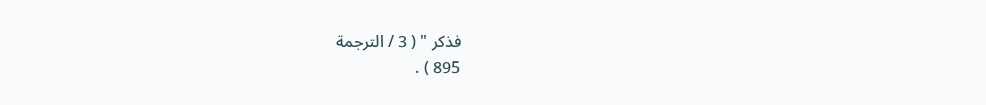فذكر " ( 3 / الترجمة
895 ) .